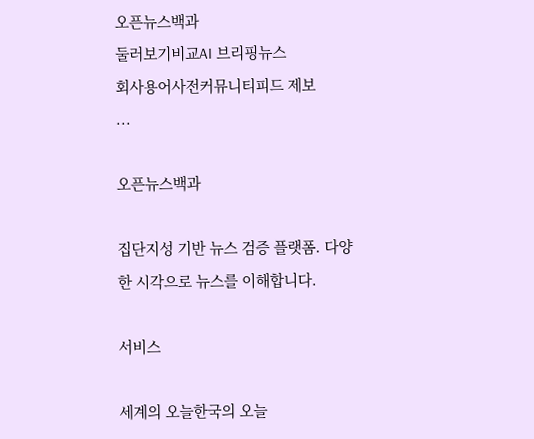오픈뉴스백과
둘러보기비교AI 브리핑뉴스
회사용어사전커뮤니티피드 제보
...

오픈뉴스백과

집단지성 기반 뉴스 검증 플랫폼. 다양한 시각으로 뉴스를 이해합니다.

서비스

세계의 오늘한국의 오늘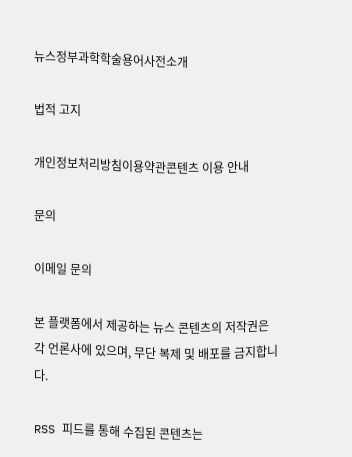뉴스정부과학학술용어사전소개

법적 고지

개인정보처리방침이용약관콘텐츠 이용 안내

문의

이메일 문의

본 플랫폼에서 제공하는 뉴스 콘텐츠의 저작권은 각 언론사에 있으며, 무단 복제 및 배포를 금지합니다.

RSS 피드를 통해 수집된 콘텐츠는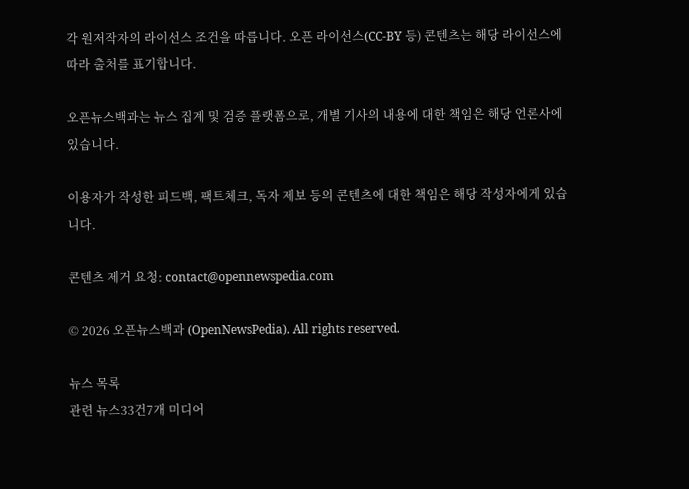각 원저작자의 라이선스 조건을 따릅니다. 오픈 라이선스(CC-BY 등) 콘텐츠는 해당 라이선스에 따라 출처를 표기합니다.

오픈뉴스백과는 뉴스 집계 및 검증 플랫폼으로, 개별 기사의 내용에 대한 책임은 해당 언론사에 있습니다.

이용자가 작성한 피드백, 팩트체크, 독자 제보 등의 콘텐츠에 대한 책임은 해당 작성자에게 있습니다.

콘텐츠 제거 요청: contact@opennewspedia.com

© 2026 오픈뉴스백과 (OpenNewsPedia). All rights reserved.

뉴스 목록
관련 뉴스33건7개 미디어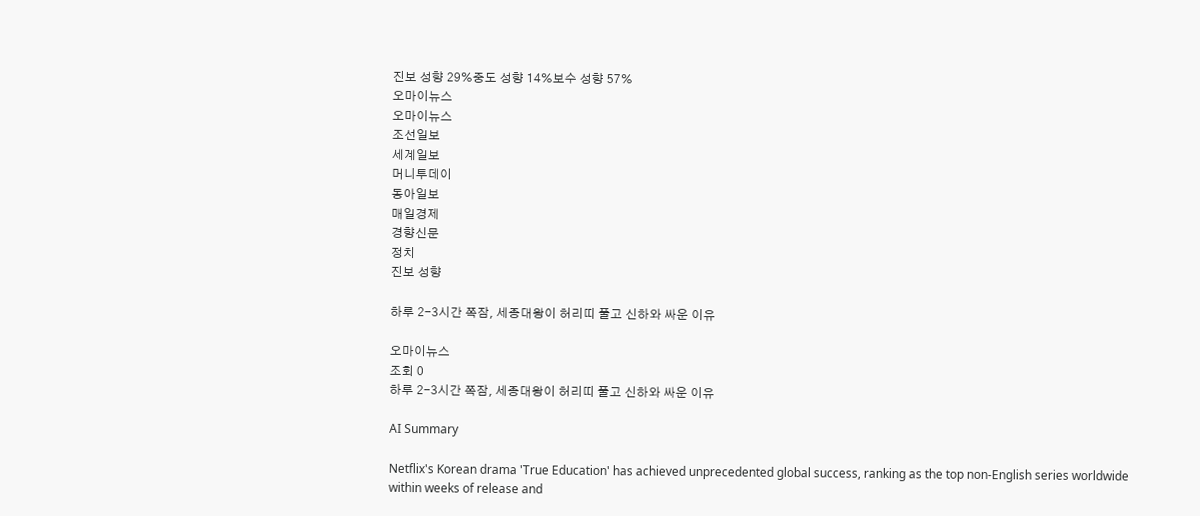진보 성향 29%중도 성향 14%보수 성향 57%
오마이뉴스
오마이뉴스
조선일보
세계일보
머니투데이
동아일보
매일경제
경향신문
정치
진보 성향

하루 2-3시간 쪽잠, 세종대왕이 허리띠 풀고 신하와 싸운 이유

오마이뉴스
조회 0
하루 2-3시간 쪽잠, 세종대왕이 허리띠 풀고 신하와 싸운 이유

AI Summary

Netflix's Korean drama 'True Education' has achieved unprecedented global success, ranking as the top non-English series worldwide within weeks of release and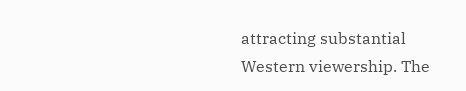attracting substantial Western viewership. The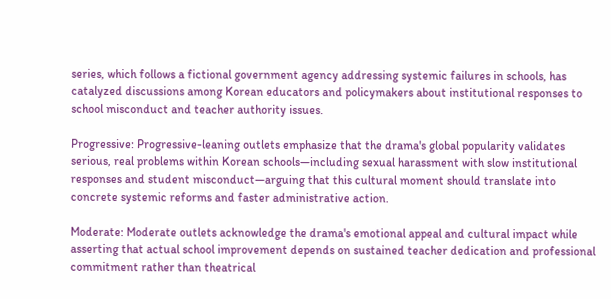series, which follows a fictional government agency addressing systemic failures in schools, has catalyzed discussions among Korean educators and policymakers about institutional responses to school misconduct and teacher authority issues.

Progressive: Progressive-leaning outlets emphasize that the drama's global popularity validates serious, real problems within Korean schools—including sexual harassment with slow institutional responses and student misconduct—arguing that this cultural moment should translate into concrete systemic reforms and faster administrative action.

Moderate: Moderate outlets acknowledge the drama's emotional appeal and cultural impact while asserting that actual school improvement depends on sustained teacher dedication and professional commitment rather than theatrical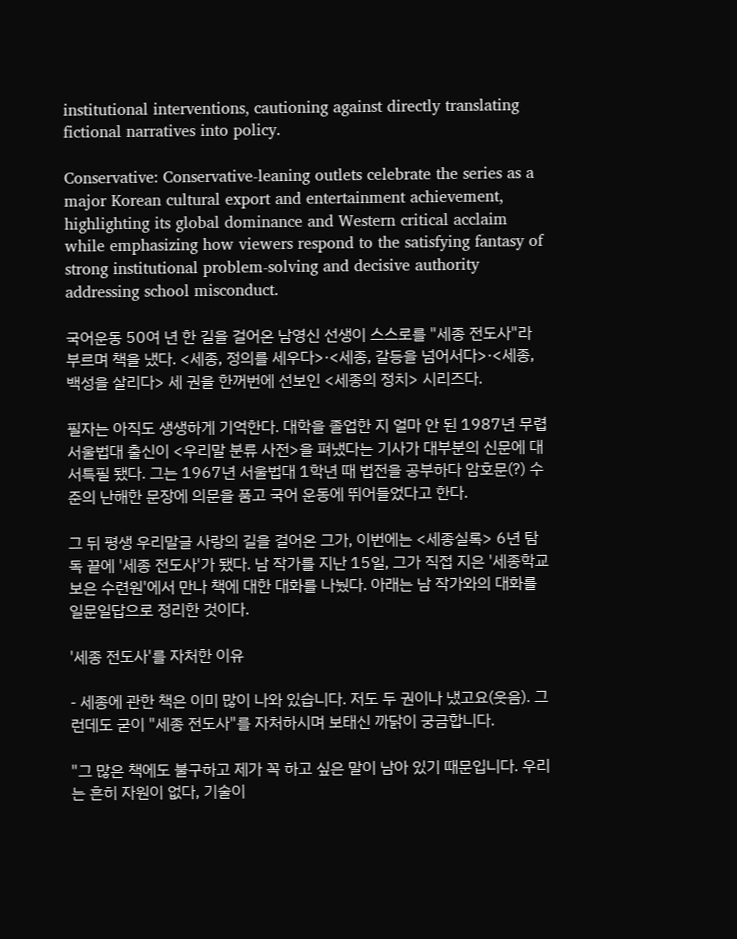institutional interventions, cautioning against directly translating fictional narratives into policy.

Conservative: Conservative-leaning outlets celebrate the series as a major Korean cultural export and entertainment achievement, highlighting its global dominance and Western critical acclaim while emphasizing how viewers respond to the satisfying fantasy of strong institutional problem-solving and decisive authority addressing school misconduct.

국어운동 50여 년 한 길을 걸어온 남영신 선생이 스스로를 "세종 전도사"라 부르며 책을 냈다. <세종, 정의를 세우다>·<세종, 갈등을 넘어서다>·<세종, 백성을 살리다> 세 권을 한꺼번에 선보인 <세종의 정치> 시리즈다.

필자는 아직도 생생하게 기억한다. 대학을 졸업한 지 얼마 안 된 1987년 무렵 서울법대 출신이 <우리말 분류 사전>을 펴냈다는 기사가 대부분의 신문에 대서특필 됐다. 그는 1967년 서울법대 1학년 때 법전을 공부하다 암호문(?) 수준의 난해한 문장에 의문을 품고 국어 운동에 뛰어들었다고 한다.

그 뒤 평생 우리말글 사랑의 길을 걸어온 그가, 이번에는 <세종실록> 6년 탐독 끝에 '세종 전도사'가 됐다. 남 작가를 지난 15일, 그가 직접 지은 '세종학교 보은 수련원'에서 만나 책에 대한 대화를 나눴다. 아래는 남 작가와의 대화를 일문일답으로 정리한 것이다.

'세종 전도사'를 자처한 이유

- 세종에 관한 책은 이미 많이 나와 있습니다. 저도 두 권이나 냈고요(웃음). 그런데도 굳이 "세종 전도사"를 자처하시며 보태신 까닭이 궁금합니다.

"그 많은 책에도 불구하고 제가 꼭 하고 싶은 말이 남아 있기 때문입니다. 우리는 흔히 자원이 없다, 기술이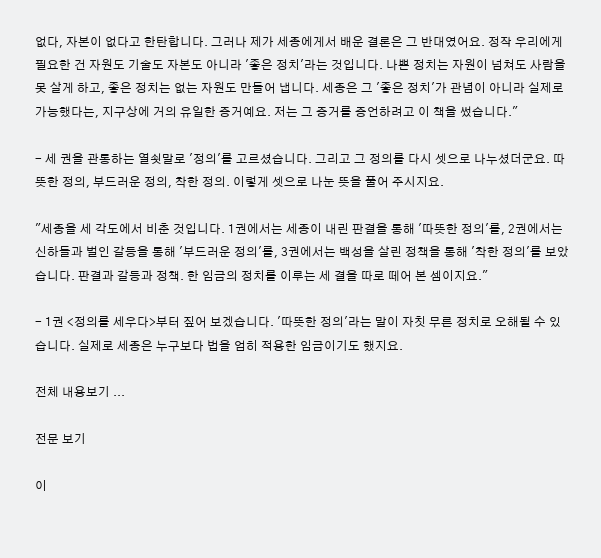없다, 자본이 없다고 한탄합니다. 그러나 제가 세종에게서 배운 결론은 그 반대였어요. 정작 우리에게 필요한 건 자원도 기술도 자본도 아니라 '좋은 정치'라는 것입니다. 나쁜 정치는 자원이 넘쳐도 사람을 못 살게 하고, 좋은 정치는 없는 자원도 만들어 냅니다. 세종은 그 '좋은 정치'가 관념이 아니라 실제로 가능했다는, 지구상에 거의 유일한 증거예요. 저는 그 증거를 증언하려고 이 책을 썼습니다."

- 세 권을 관통하는 열쇳말로 '정의'를 고르셨습니다. 그리고 그 정의를 다시 셋으로 나누셨더군요. 따뜻한 정의, 부드러운 정의, 착한 정의. 이렇게 셋으로 나눈 뜻을 풀어 주시지요.

"세종을 세 각도에서 비춘 것입니다. 1권에서는 세종이 내린 판결을 통해 '따뜻한 정의'를, 2권에서는 신하들과 벌인 갈등을 통해 '부드러운 정의'를, 3권에서는 백성을 살린 정책을 통해 '착한 정의'를 보았습니다. 판결과 갈등과 정책. 한 임금의 정치를 이루는 세 결을 따로 떼어 본 셈이지요."

- 1권 <정의를 세우다>부터 짚어 보겠습니다. '따뜻한 정의'라는 말이 자칫 무른 정치로 오해될 수 있습니다. 실제로 세종은 누구보다 법을 엄히 적용한 임금이기도 했지요.

전체 내용보기 ...

전문 보기

이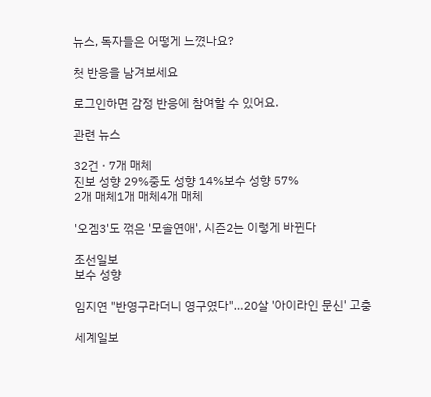뉴스, 독자들은 어떻게 느꼈나요?

첫 반응을 남겨보세요

로그인하면 감정 반응에 참여할 수 있어요.

관련 뉴스

32건 · 7개 매체
진보 성향 29%중도 성향 14%보수 성향 57%
2개 매체1개 매체4개 매체

'오겜3'도 꺾은 '모솔연애', 시즌2는 이렇게 바뀐다

조선일보
보수 성향

임지연 "반영구라더니 영구였다"…20살 '아이라인 문신' 고충

세계일보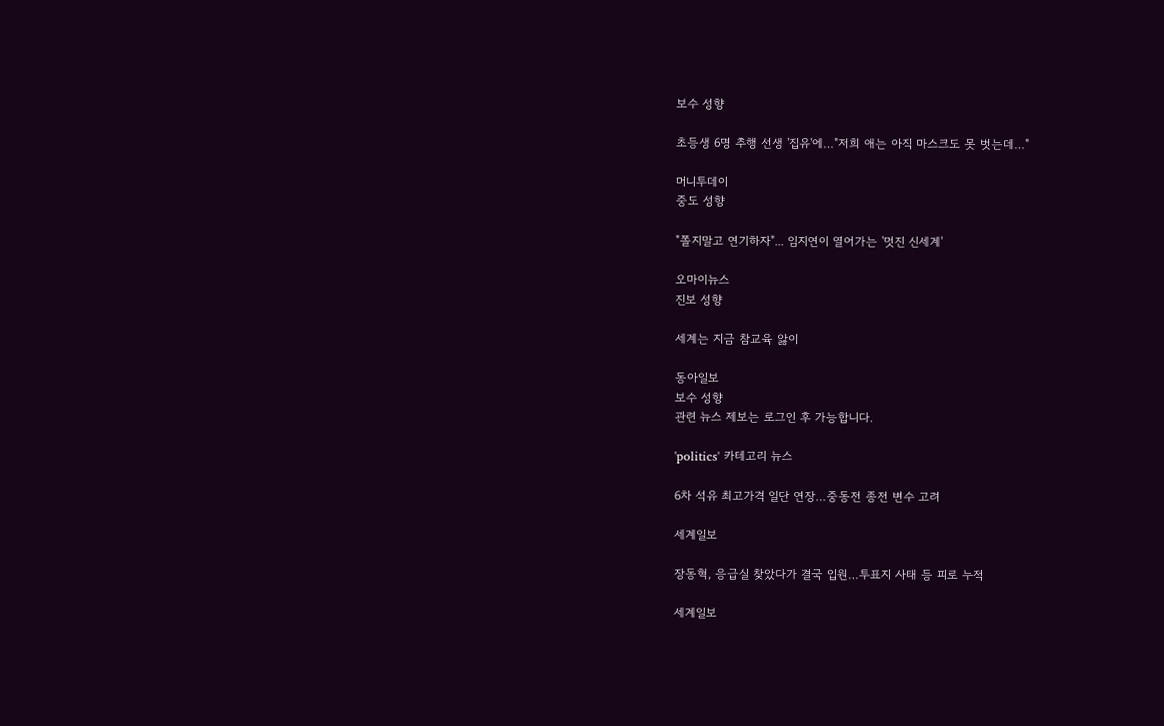보수 성향

초등생 6명 추행 선생 '집유'에…"저희 애는 아직 마스크도 못 벗는데…"

머니투데이
중도 성향

"쫄지말고 연기하자"... 임지연이 열어가는 '멋진 신세계'

오마이뉴스
진보 성향

세계는 지금 참교육 앓이

동아일보
보수 성향
관련 뉴스 제보는 로그인 후 가능합니다.

'politics' 카테고리 뉴스

6차 석유 최고가격 일단 연장…중동전 종전 변수 고려

세계일보

장동혁, 응급실 찾았다가 결국 입원…투표지 사태 등 피로 누적

세계일보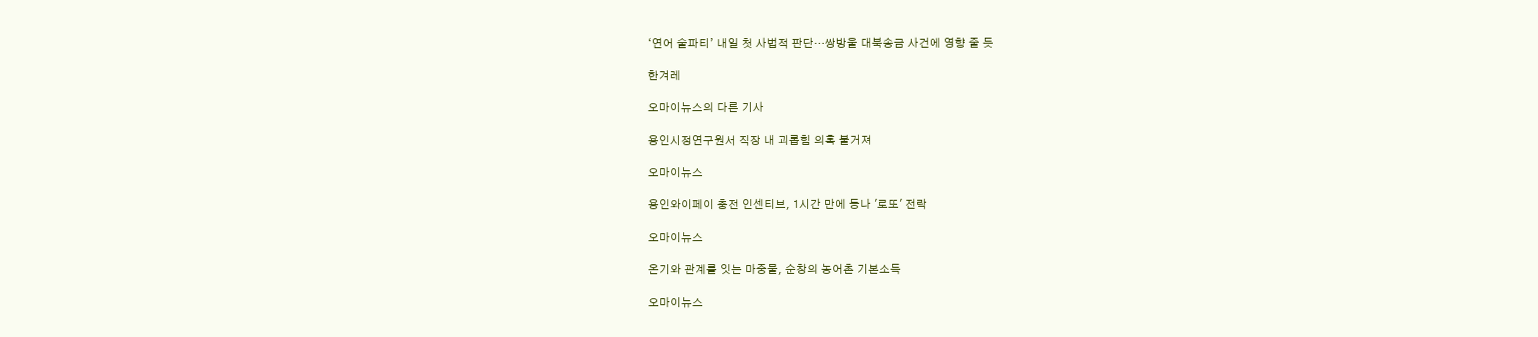‘연어 술파티’ 내일 첫 사법적 판단…쌍방울 대북송금 사건에 영향 줄 듯

한겨레

오마이뉴스의 다른 기사

용인시정연구원서 직장 내 괴롭힘 의혹 불거져

오마이뉴스

용인와이페이 충전 인센티브, 1시간 만에 동나 '로또' 전락

오마이뉴스

온기와 관계를 잇는 마중물, 순창의 농어촌 기본소득

오마이뉴스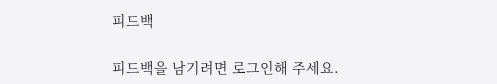피드백

피드백을 남기려면 로그인해 주세요.